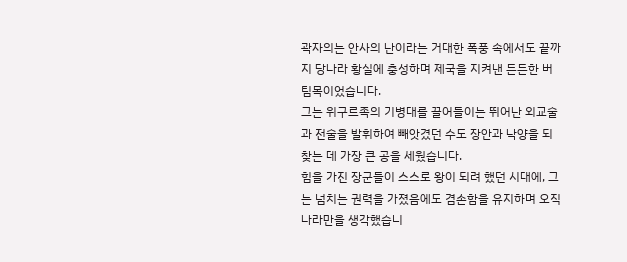곽자의는 안사의 난이라는 거대한 폭풍 속에서도 끝까지 당나라 황실에 충성하며 제국을 지켜낸 든든한 버팀목이었습니다.
그는 위구르족의 기병대를 끌어들이는 뛰어난 외교술과 전술을 발휘하여 빼앗겼던 수도 장안과 낙양을 되찾는 데 가장 큰 공을 세웠습니다.
힘을 가진 장군들이 스스로 왕이 되려 했던 시대에, 그는 넘치는 권력을 가졌음에도 겸손함을 유지하며 오직 나라만을 생각했습니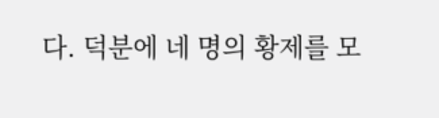다. 덕분에 네 명의 황제를 모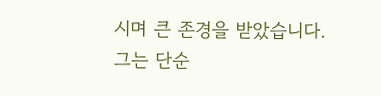시며 큰 존경을 받았습니다.
그는 단순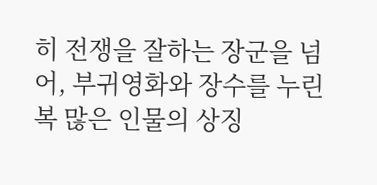히 전쟁을 잘하는 장군을 넘어, 부귀영화와 장수를 누린 복 많은 인물의 상징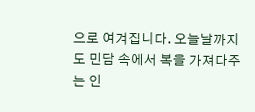으로 여겨집니다. 오늘날까지도 민담 속에서 복을 가져다주는 인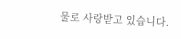물로 사랑받고 있습니다.